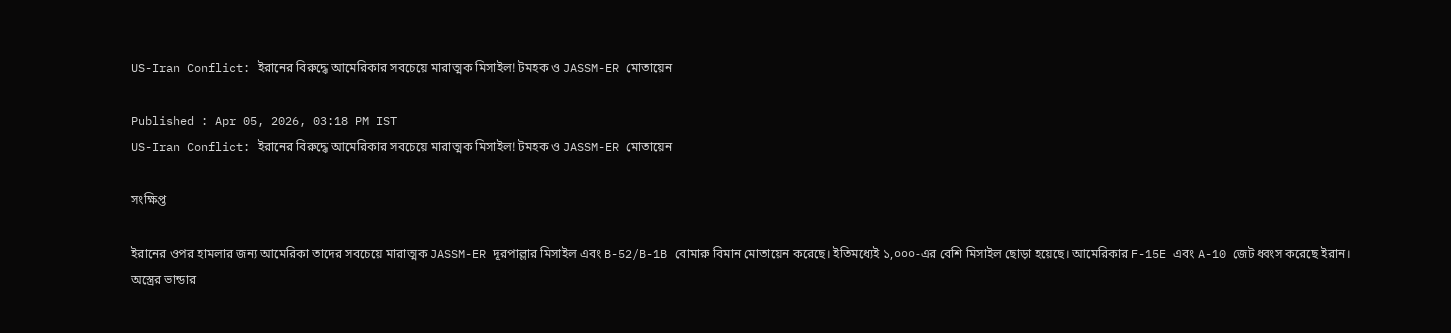US-Iran Conflict: ইরানের বিরুদ্ধে আমেরিকার সবচেয়ে মারাত্মক মিসাইল! টমহক ও JASSM-ER মোতায়েন

Published : Apr 05, 2026, 03:18 PM IST
US-Iran Conflict: ইরানের বিরুদ্ধে আমেরিকার সবচেয়ে মারাত্মক মিসাইল! টমহক ও JASSM-ER মোতায়েন

সংক্ষিপ্ত

ইরানের ওপর হামলার জন্য আমেরিকা তাদের সবচেয়ে মারাত্মক JASSM-ER দূরপাল্লার মিসাইল এবং B-52/B-1B বোমারু বিমান মোতায়েন করেছে। ইতিমধ্যেই ১,০০০-এর বেশি মিসাইল ছোড়া হয়েছে। আমেরিকার F-15E এবং A-10 জেট ধ্বংস করেছে ইরান। অস্ত্রের ভান্ডার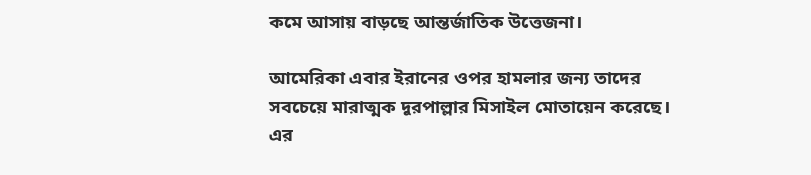কমে আসায় বাড়ছে আন্তর্জাতিক উত্তেজনা।

আমেরিকা এবার ইরানের ওপর হামলার জন্য তাদের সবচেয়ে মারাত্মক দূরপাল্লার মিসাইল মোতায়েন করেছে। এর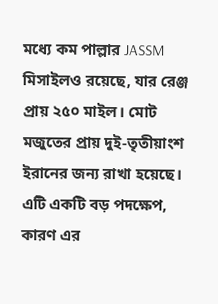মধ্যে কম পাল্লার JASSM মিসাইলও রয়েছে, যার রেঞ্জ প্রায় ২৫০ মাইল। মোট মজুতের প্রায় দুই-তৃতীয়াংশ ইরানের জন্য রাখা হয়েছে। এটি একটি বড় পদক্ষেপ, কারণ এর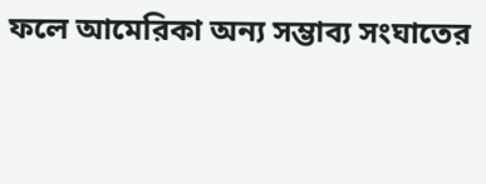ফলে আমেরিকা অন্য সম্ভাব্য সংঘাতের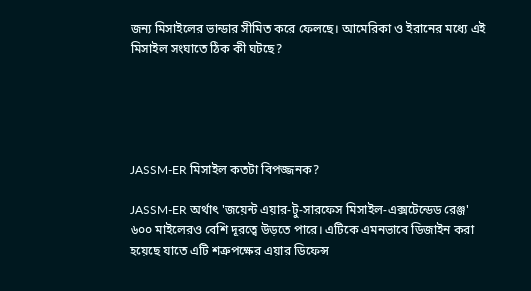জন্য মিসাইলের ভান্ডার সীমিত করে ফেলছে। আমেরিকা ও ইরানের মধ্যে এই মিসাইল সংঘাতে ঠিক কী ঘটছে?





JASSM-ER মিসাইল কতটা বিপজ্জনক?

JASSM-ER অর্থাৎ 'জয়েন্ট এয়ার-টু-সারফেস মিসাইল-এক্সটেন্ডেড রেঞ্জ' ৬০০ মাইলেরও বেশি দূরত্বে উড়তে পারে। এটিকে এমনভাবে ডিজাইন করা হয়েছে যাতে এটি শত্রুপক্ষের এয়ার ডিফেন্স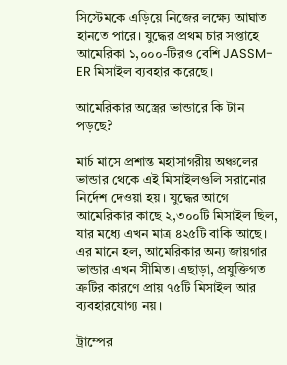সিস্টেমকে এড়িয়ে নিজের লক্ষ্যে আঘাত হানতে পারে। যুদ্ধের প্রথম চার সপ্তাহে আমেরিকা ১,০০০-টিরও বেশি JASSM-ER মিসাইল ব্যবহার করেছে।

আমেরিকার অস্ত্রের ভান্ডারে কি টান পড়ছে?

মার্চ মাসে প্রশান্ত মহাসাগরীয় অঞ্চলের ভান্ডার থেকে এই মিসাইলগুলি সরানোর নির্দেশ দেওয়া হয়। যুদ্ধের আগে আমেরিকার কাছে ২,৩০০টি মিসাইল ছিল, যার মধ্যে এখন মাত্র ৪২৫টি বাকি আছে। এর মানে হল, আমেরিকার অন্য জায়গার ভান্ডার এখন সীমিত। এছাড়া, প্রযুক্তিগত ত্রুটির কারণে প্রায় ৭৫টি মিসাইল আর ব্যবহারযোগ্য নয়।

ট্রাম্পের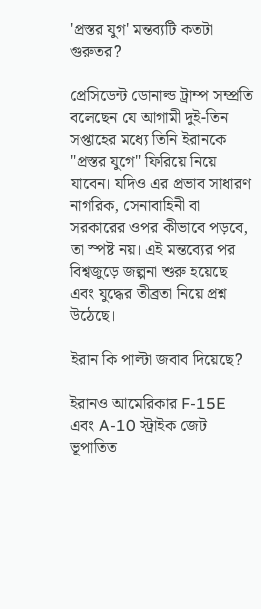'প্রস্তর যুগ' মন্তব্যটি কতটা গুরুতর?

প্রেসিডেন্ট ডোনাল্ড ট্রাম্প সম্প্রতি বলেছেন যে আগামী দুই-তিন সপ্তাহের মধ্যে তিনি ইরানকে "প্রস্তর যুগে" ফিরিয়ে নিয়ে যাবেন। যদিও এর প্রভাব সাধারণ নাগরিক, সেনাবাহিনী বা সরকারের ওপর কীভাবে পড়বে, তা স্পষ্ট নয়। এই মন্তব্যের পর বিশ্বজুড়ে জল্পনা শুরু হয়েছে এবং যুদ্ধের তীব্রতা নিয়ে প্রশ্ন উঠেছে।

ইরান কি পাল্টা জবাব দিয়েছে?

ইরানও আমেরিকার F-15E এবং A-10 স্ট্রাইক জেট ভূপাতিত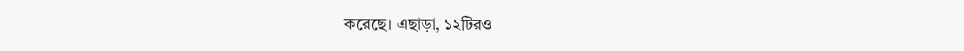করেছে। এছাড়া, ১২টিরও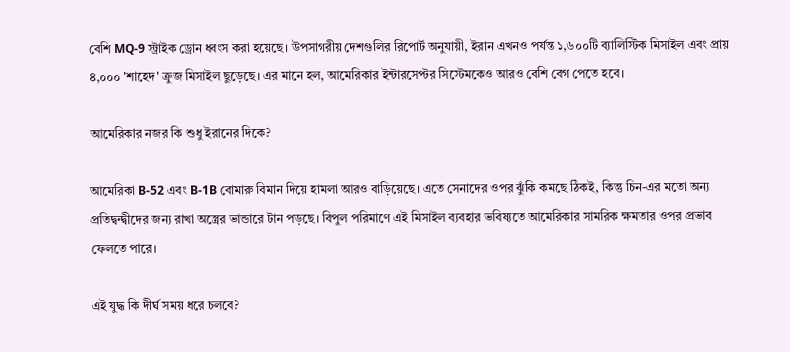বেশি MQ-9 স্ট্রাইক ড্রোন ধ্বংস করা হয়েছে। উপসাগরীয় দেশগুলির রিপোর্ট অনুযায়ী, ইরান এখনও পর্যন্ত ১,৬০০টি ব্যালিস্টিক মিসাইল এবং প্রায় ৪,০০০ 'শাহেদ' ক্রুজ মিসাইল ছুড়েছে। এর মানে হল, আমেরিকার ইন্টারসেপ্টর সিস্টেমকেও আরও বেশি বেগ পেতে হবে।

আমেরিকার নজর কি শুধু ইরানের দিকে?

আমেরিকা B-52 এবং B-1B বোমারু বিমান দিয়ে হামলা আরও বাড়িয়েছে। এতে সেনাদের ওপর ঝুঁকি কমছে ঠিকই, কিন্তু চিন-এর মতো অন্য প্রতিদ্বন্দ্বীদের জন্য রাখা অস্ত্রের ভান্ডারে টান পড়ছে। বিপুল পরিমাণে এই মিসাইল ব্যবহার ভবিষ্যতে আমেরিকার সামরিক ক্ষমতার ওপর প্রভাব ফেলতে পারে।

এই যুদ্ধ কি দীর্ঘ সময় ধরে চলবে?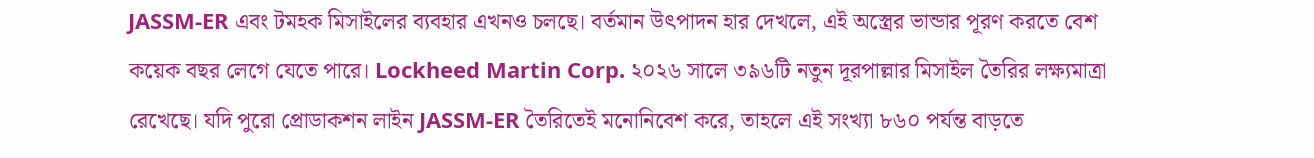JASSM-ER এবং টমহক মিসাইলের ব্যবহার এখনও চলছে। বর্তমান উৎপাদন হার দেখলে, এই অস্ত্রের ভান্ডার পূরণ করতে বেশ কয়েক বছর লেগে যেতে পারে। Lockheed Martin Corp. ২০২৬ সালে ৩৯৬টি নতুন দূরপাল্লার মিসাইল তৈরির লক্ষ্যমাত্রা রেখেছে। যদি পুরো প্রোডাকশন লাইন JASSM-ER তৈরিতেই মনোনিবেশ করে, তাহলে এই সংখ্যা ৮৬০ পর্যন্ত বাড়তে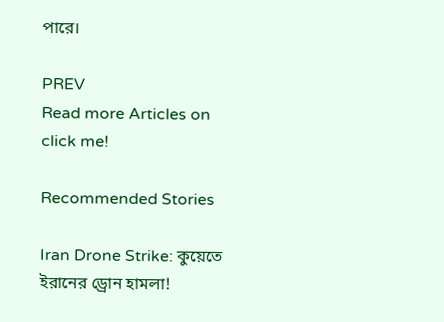পারে।

PREV
Read more Articles on
click me!

Recommended Stories

Iran Drone Strike: কুয়েতে ইরানের ড্রোন হামলা!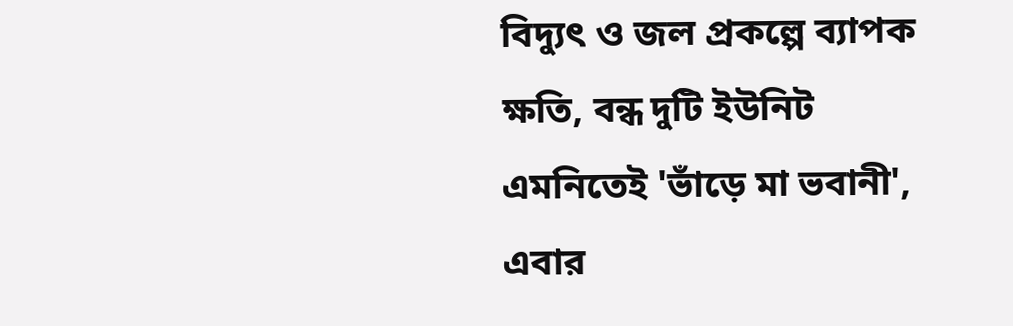বিদ্যুৎ ও জল প্রকল্পে ব্যাপক ক্ষতি, বন্ধ দুটি ইউনিট
এমনিতেই 'ভাঁড়ে মা ভবানী', এবার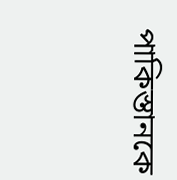পাকিস্তানকে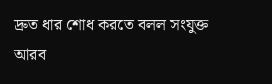দ্রুত ধার শোধ করতে বলল সংযুক্ত আরব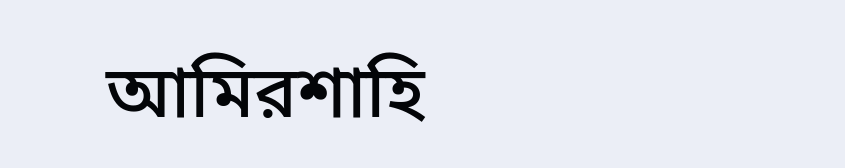আমিরশাহি